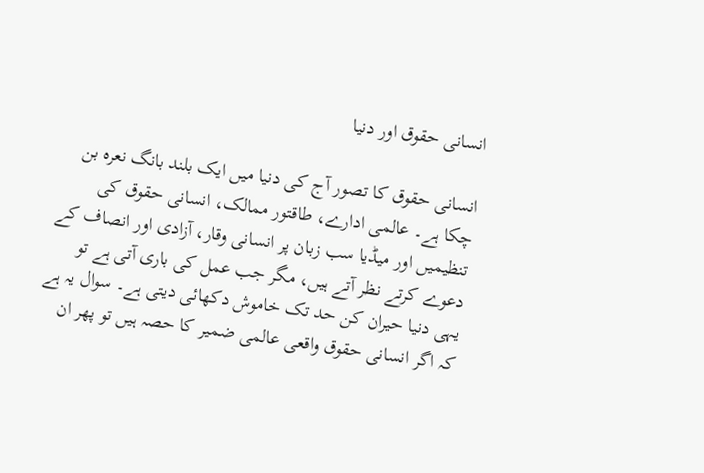انسانی حقوق اور دنیا

انسانی حقوق کا تصور آج کی دنیا میں ایک بلند بانگ نعرہ بن چکا ہے۔ عالمی ادارے، طاقتور ممالک، انسانی حقوق کی تنظیمیں اور میڈیا سب زبان پر انسانی وقار، آزادی اور انصاف کے دعوے کرتے نظر آتے ہیں، مگر جب عمل کی باری آتی ہے تو یہی دنیا حیران کن حد تک خاموش دکھائی دیتی ہے۔ سوال یہ ہے کہ اگر انسانی حقوق واقعی عالمی ضمیر کا حصہ ہیں تو پھر ان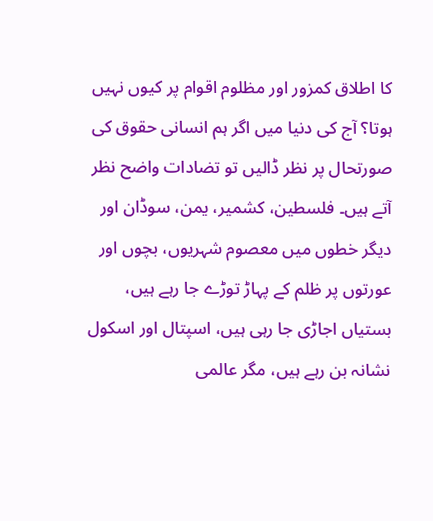کا اطلاق کمزور اور مظلوم اقوام پر کیوں نہیں ہوتا؟ آج کی دنیا میں اگر ہم انسانی حقوق کی صورتحال پر نظر ڈالیں تو تضادات واضح نظر آتے ہیں۔ فلسطین، کشمیر، یمن، سوڈان اور دیگر خطوں میں معصوم شہریوں، بچوں اور عورتوں پر ظلم کے پہاڑ توڑے جا رہے ہیں، بستیاں اجاڑی جا رہی ہیں، اسپتال اور اسکول نشانہ بن رہے ہیں، مگر عالمی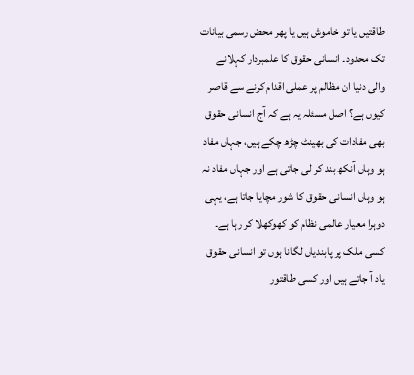طاقتیں یا تو خاموش ہیں یا پھر محض رسمی بیانات تک محدود۔ انسانی حقوق کا علمبردار کہلانے والی دنیا ان مظالم پر عملی اقدام کرنے سے قاصر کیوں ہے؟ اصل مسئلہ یہ ہے کہ آج انسانی حقوق بھی مفادات کی بھینٹ چڑھ چکے ہیں، جہاں مفاد ہو وہاں آنکھ بند کر لی جاتی ہے اور جہاں مفاد نہ ہو وہاں انسانی حقوق کا شور مچایا جاتا ہے، یہی دوہرا معیار عالمی نظام کو کھوکھلا کر رہا ہے۔ کسی ملک پر پابندیاں لگانا ہوں تو انسانی حقوق یاد آ جاتے ہیں اور کسی طاقتور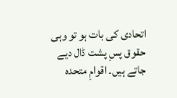اتحادی کی بات ہو تو وہی حقوق پسِ پشت ڈال دیے جاتے ہیں۔ اقوامِ متحدہ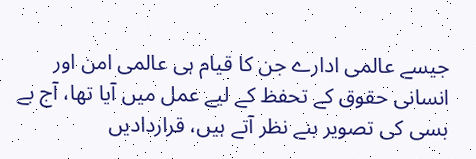جیسے عالمی ادارے جن کا قیام ہی عالمی امن اور انسانی حقوق کے تحفظ کے لیے عمل میں آیا تھا، آج بے بسی کی تصویر بنے نظر آتے ہیں، قراردادیں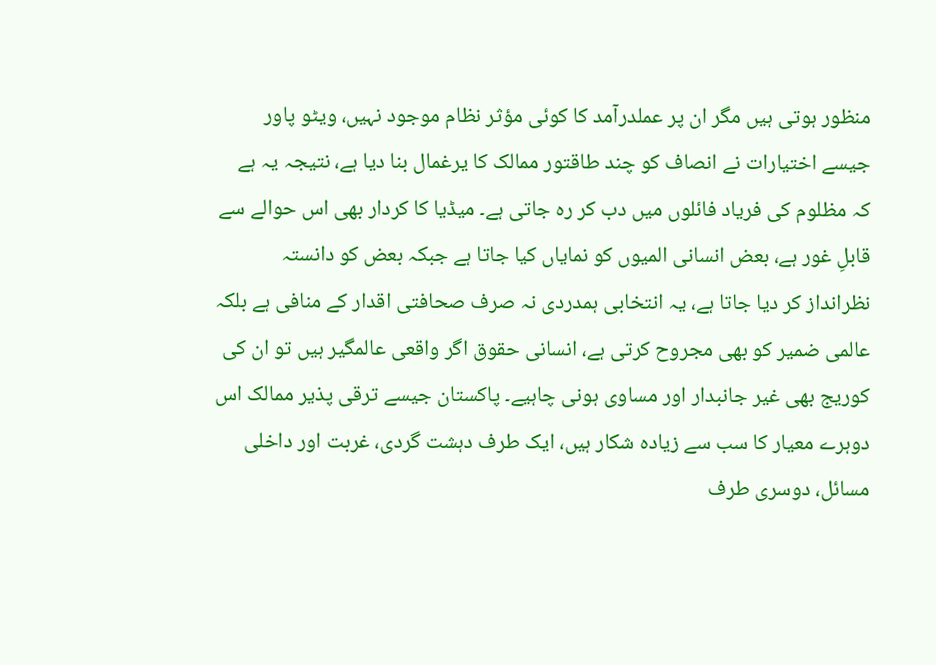منظور ہوتی ہیں مگر ان پر عملدرآمد کا کوئی مؤثر نظام موجود نہیں، ویٹو پاور جیسے اختیارات نے انصاف کو چند طاقتور ممالک کا یرغمال بنا دیا ہے، نتیجہ یہ ہے کہ مظلوم کی فریاد فائلوں میں دب کر رہ جاتی ہے۔ میڈیا کا کردار بھی اس حوالے سے قابلِ غور ہے، بعض انسانی المیوں کو نمایاں کیا جاتا ہے جبکہ بعض کو دانستہ نظرانداز کر دیا جاتا ہے، یہ انتخابی ہمدردی نہ صرف صحافتی اقدار کے منافی ہے بلکہ عالمی ضمیر کو بھی مجروح کرتی ہے، انسانی حقوق اگر واقعی عالمگیر ہیں تو ان کی کوریج بھی غیر جانبدار اور مساوی ہونی چاہیے۔ پاکستان جیسے ترقی پذیر ممالک اس دوہرے معیار کا سب سے زیادہ شکار ہیں، ایک طرف دہشت گردی، غربت اور داخلی مسائل، دوسری طرف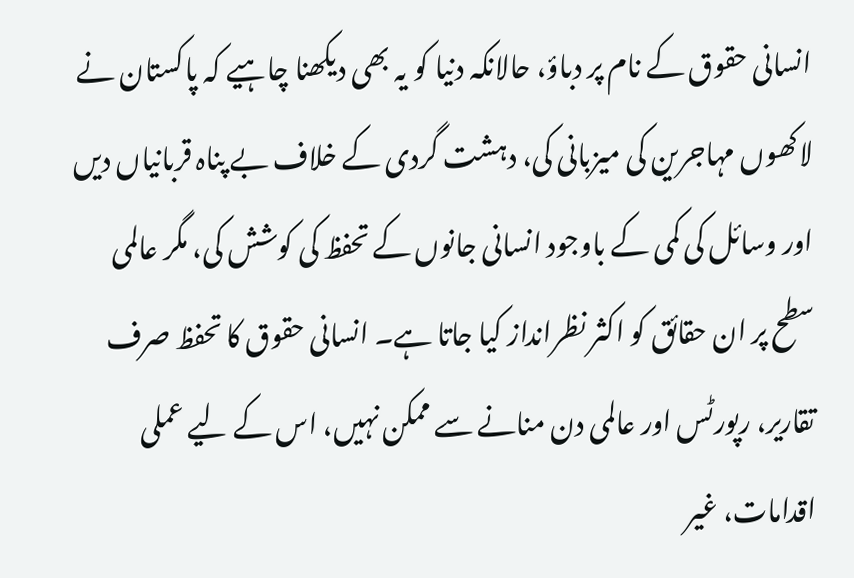انسانی حقوق کے نام پر دباؤ، حالانکہ دنیا کو یہ بھی دیکھنا چاہیے کہ پاکستان نے لاکھوں مہاجرین کی میزبانی کی، دہشت گردی کے خلاف بے پناہ قربانیاں دیں اور وسائل کی کمی کے باوجود انسانی جانوں کے تحفظ کی کوشش کی، مگر عالمی سطح پر ان حقائق کو اکثر نظرانداز کیا جاتا ہے۔ انسانی حقوق کا تحفظ صرف تقاریر، رپورٹس اور عالمی دن منانے سے ممکن نہیں، اس کے لیے عملی اقدامات، غیر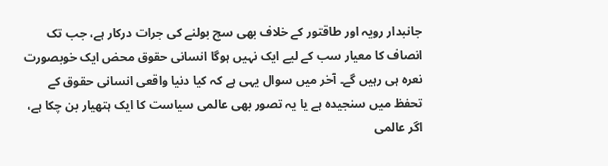جانبدار رویہ اور طاقتور کے خلاف بھی سچ بولنے کی جرات درکار ہے، جب تک انصاف کا معیار سب کے لیے ایک نہیں ہوگا انسانی حقوق محض ایک خوبصورت نعرہ ہی رہیں گے۔ آخر میں سوال یہی ہے کہ کیا دنیا واقعی انسانی حقوق کے تحفظ میں سنجیدہ ہے یا یہ تصور بھی عالمی سیاست کا ایک ہتھیار بن چکا ہے، اگر عالمی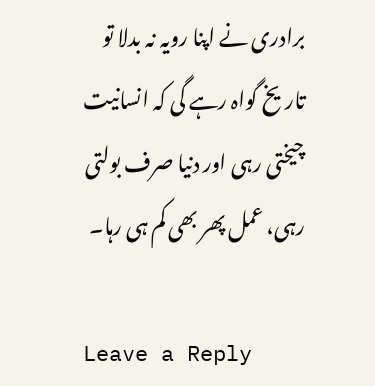برادری نے اپنا رویہ نہ بدلا تو تاریخ گواہ رہے گی کہ انسانیت چیختی رہی اور دنیا صرف بولتی رہی، عمل پھر بھی کم ہی رہا۔

Leave a Reply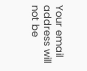Your email address will not be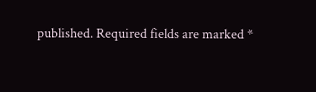published. Required fields are marked *